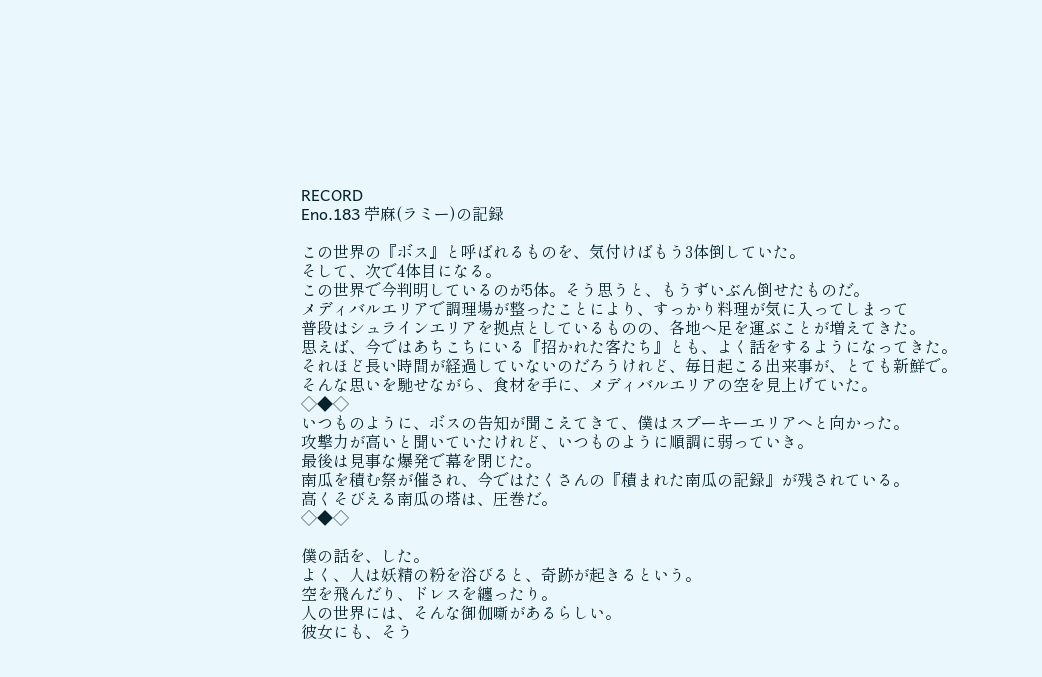RECORD
Eno.183 苧麻(ラミー)の記録

この世界の『ボス』と呼ばれるものを、気付けばもう3体倒していた。
そして、次で4体目になる。
この世界で今判明しているのが5体。そう思うと、もうずいぶん倒せたものだ。
メディバルエリアで調理場が整ったことにより、すっかり料理が気に入ってしまって
普段はシュラインエリアを拠点としているものの、各地へ足を運ぶことが増えてきた。
思えば、今ではあちこちにいる『招かれた客たち』とも、よく話をするようになってきた。
それほど長い時間が経過していないのだろうけれど、毎日起こる出来事が、とても新鮮で。
そんな思いを馳せながら、食材を手に、メディバルエリアの空を見上げていた。
◇◆◇
いつものように、ボスの告知が聞こえてきて、僕はスプーキーエリアへと向かった。
攻撃力が高いと聞いていたけれど、いつものように順調に弱っていき。
最後は見事な爆発で幕を閉じた。
南瓜を積む祭が催され、今ではたくさんの『積まれた南瓜の記録』が残されている。
高くそびえる南瓜の塔は、圧巻だ。
◇◆◇

僕の話を、した。
よく、人は妖精の粉を浴びると、奇跡が起きるという。
空を飛んだり、ドレスを纏ったり。
人の世界には、そんな御伽噺があるらしい。
彼女にも、そう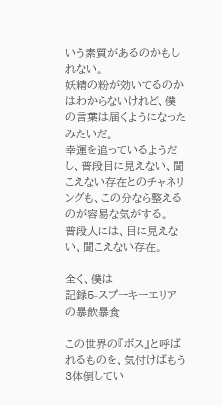いう素質があるのかもしれない。
妖精の粉が効いてるのかはわからないけれど、僕の言葉は届くようになったみたいだ。
幸運を追っているようだし、普段目に見えない、聞こえない存在とのチャネリングも、この分なら整えるのが容易な気がする。
普段人には、目に見えない、聞こえない存在。

全く、僕は
記録5-スプーキーエリアの暴飲暴食

この世界の『ボス』と呼ばれるものを、気付けばもう3体倒してい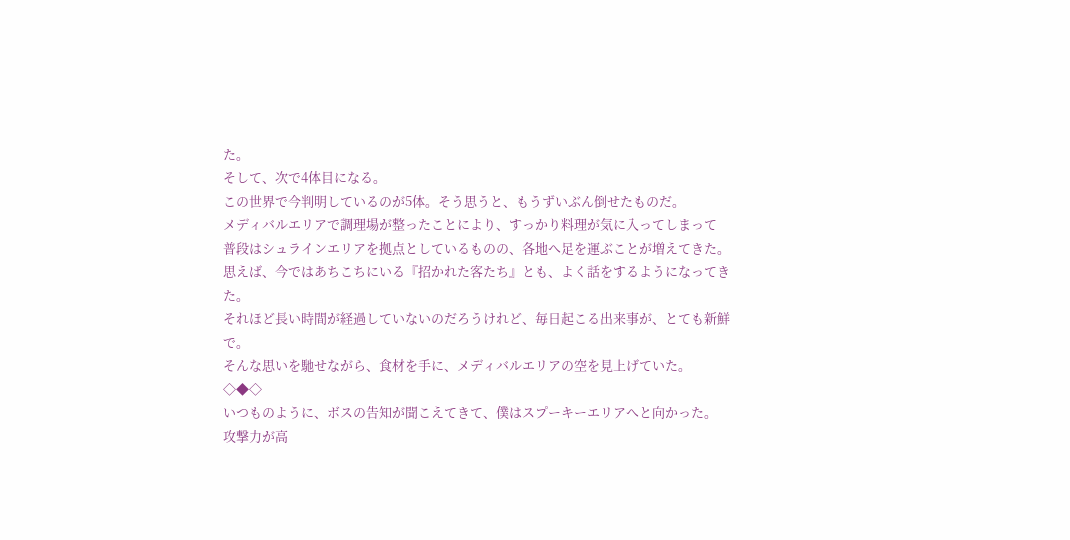た。
そして、次で4体目になる。
この世界で今判明しているのが5体。そう思うと、もうずいぶん倒せたものだ。
メディバルエリアで調理場が整ったことにより、すっかり料理が気に入ってしまって
普段はシュラインエリアを拠点としているものの、各地へ足を運ぶことが増えてきた。
思えば、今ではあちこちにいる『招かれた客たち』とも、よく話をするようになってきた。
それほど長い時間が経過していないのだろうけれど、毎日起こる出来事が、とても新鮮で。
そんな思いを馳せながら、食材を手に、メディバルエリアの空を見上げていた。
◇◆◇
いつものように、ボスの告知が聞こえてきて、僕はスプーキーエリアへと向かった。
攻撃力が高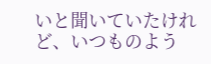いと聞いていたけれど、いつものよう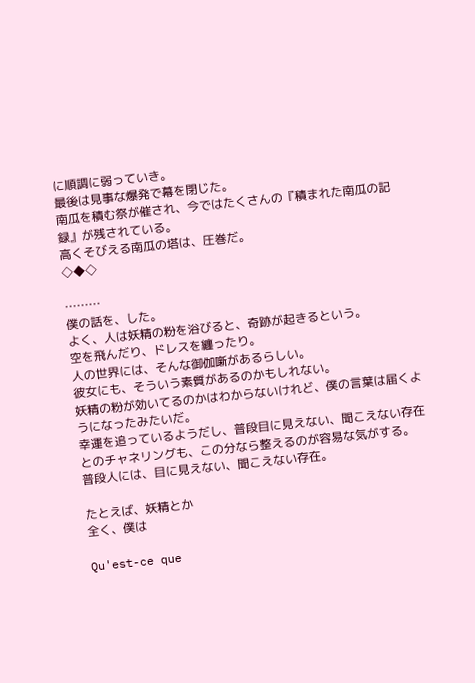に順調に弱っていき。
最後は見事な爆発で幕を閉じた。
南瓜を積む祭が催され、今ではたくさんの『積まれた南瓜の記録』が残されている。
高くそびえる南瓜の塔は、圧巻だ。
◇◆◇

………
僕の話を、した。
よく、人は妖精の粉を浴びると、奇跡が起きるという。
空を飛んだり、ドレスを纏ったり。
人の世界には、そんな御伽噺があるらしい。
彼女にも、そういう素質があるのかもしれない。
妖精の粉が効いてるのかはわからないけれど、僕の言葉は届くようになったみたいだ。
幸運を追っているようだし、普段目に見えない、聞こえない存在とのチャネリングも、この分なら整えるのが容易な気がする。
普段人には、目に見えない、聞こえない存在。

たとえば、妖精とか
全く、僕は

Qu'est-ce que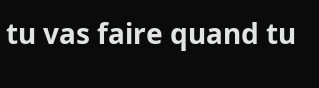tu vas faire quand tu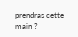prendras cette main ?